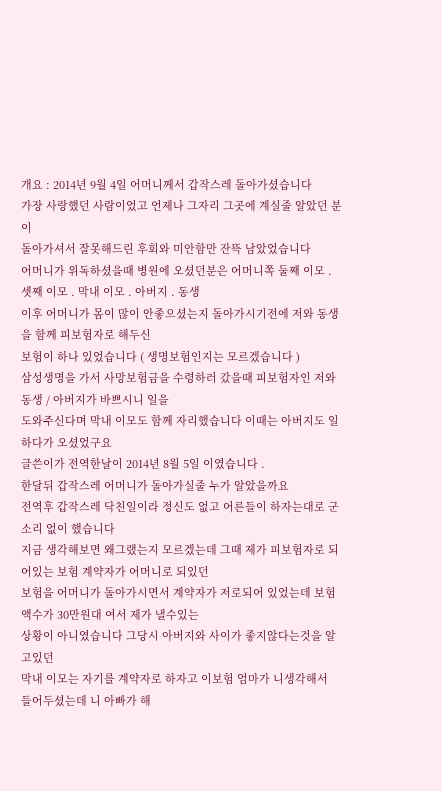개요 : 2014년 9월 4일 어머니께서 갑작스레 돌아가셨습니다
가장 사랑했던 사람이었고 언제나 그자리 그곳에 계실줄 알았던 분이
돌아가셔서 잘못해드린 후회와 미안함만 잔뜩 남았었습니다
어머니가 위독하셨을때 병원에 오셨던분은 어머니쪽 둘째 이모 . 셋째 이모 . 막내 이모 . 아버지 . 동생
이후 어머니가 몸이 많이 안좋으셨는지 돌아가시기전에 저와 동생을 함께 피보험자로 해두신
보험이 하나 있었습니다 ( 생명보험인지는 모르겠습니다 )
삼성생명을 가서 사망보험금을 수령하러 갔을때 피보험자인 저와 동생 / 아버지가 바쁘시니 일을
도와주신다며 막내 이모도 함께 자리했습니다 이때는 아버지도 일하다가 오셨었구요
글쓴이가 전역한날이 2014년 8월 5일 이였습니다 .
한달뒤 갑작스레 어머니가 돌아가실줄 누가 알았을까요
전역후 갑작스레 닥친일이라 정신도 없고 어른들이 하자는대로 군소리 없이 했습니다
지금 생각해보면 왜그랬는지 모르겠는데 그때 제가 피보험자로 되어있는 보험 계약자가 어머니로 되있던
보험을 어머니가 돌아가시면서 계약자가 저로되어 있었는데 보험액수가 30만원대 여서 제가 낼수있는
상황이 아니였습니다 그당시 아버지와 사이가 좋지않다는것을 알고있던
막내 이모는 자기를 계약자로 하자고 이보험 엄마가 니생각해서
들어두셨는데 니 아빠가 해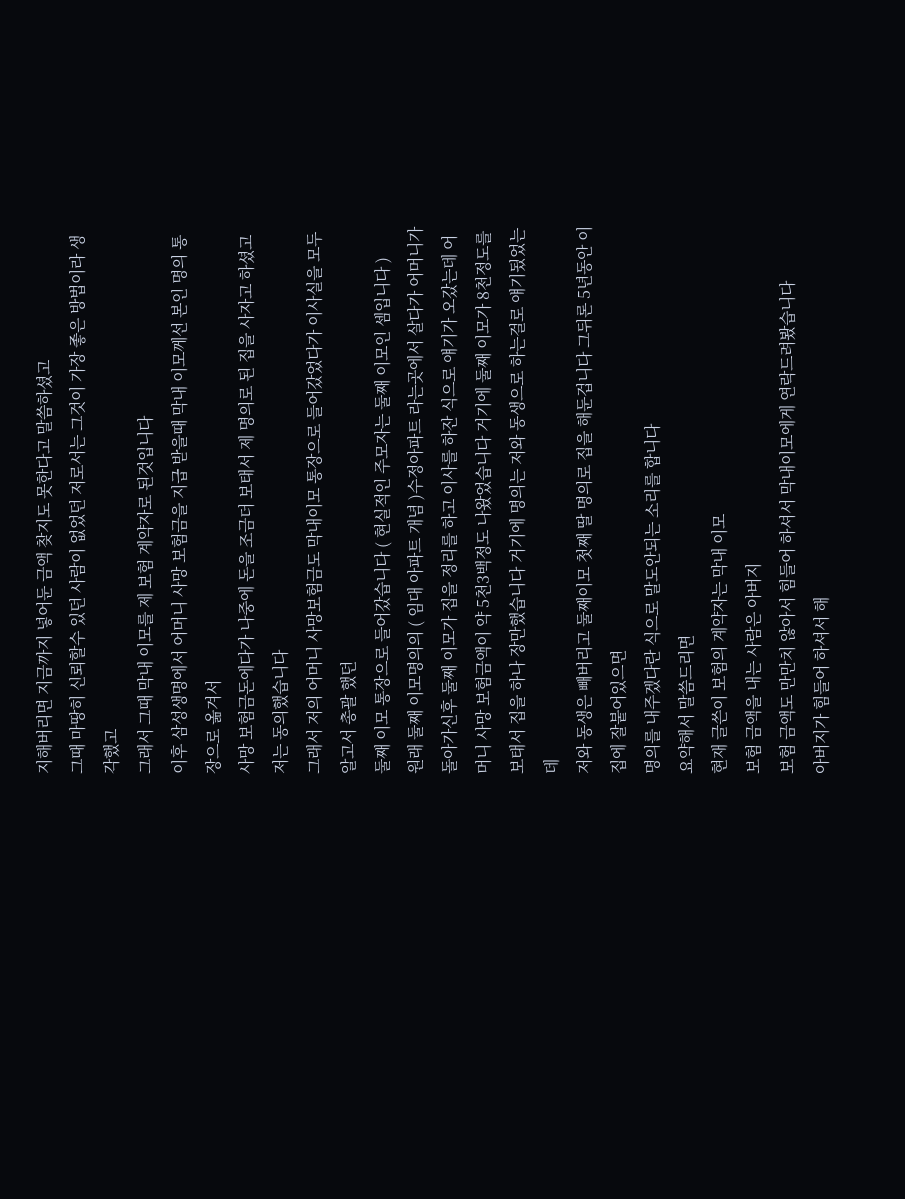지해버리면 지금까지 넣어둔 금액 찾지도 못한다고 말씀하셨고
그때 마땅히 신뢰할수 있던 사람이 없었던 저로서는 그것이 가장 좋은 방법이라 생각했고
그래서 그때 막내 이모를 제 보험 계약자로 된것입니다
이후 삼성생명에서 어머니 사망 보험금을 지급 받을때 막내 이모께선 본인 명의 통장으로 옮겨서
사망 보험금돈에다가 나중에 돈을 조금더 보태서 제 명의로 된 집을 사자고 하셨고 저는 동의했습니다
그래서 저의 어머니 사망보험금도 막내이모 통장으로 들어갔었다가 이사실을 모두 알고서 총괄 했던
둘째 이모 통장으로 들어갔습니다 ( 현실적인 주모자는 둘째 이모인 셈입니다 )
원래 둘째 이모명의의 ( 임대 아파트 개념 )수정아파트 라는곳에서 살다가 어머니가 돌아가신후 둘째 이모가 집을 정리를 하고 이사를 하잔 식으로 얘기가 오갔는데 어머니 사망 보험금액이 약 5천3백정도 나왔었습니다 거기에 둘째 이모가 8천정도를 보태서 집을 하나 장만했습니다 거기에 명의는 저와 동생으로 하는걸로 얘기됬었는데
저와 동생은 빼버리고 둘째이모 첫째 딸 명의로 집을 해둔겁니다 그뒤론 5년동안 이집에 잘붙어있으면
명의를 내주겠다란 식으로 말도안되는 소리를 합니다
요약해서 말씀드리면
현재 글쓴이 보험의 계약자는 막내 이모
보험 금액을 내는 사람은 아버지
보험 금액도 만만치 않아서 힘들어 하셔서 막내이모에게 연락드려봤습니다
아버지가 힘들어 하셔서 해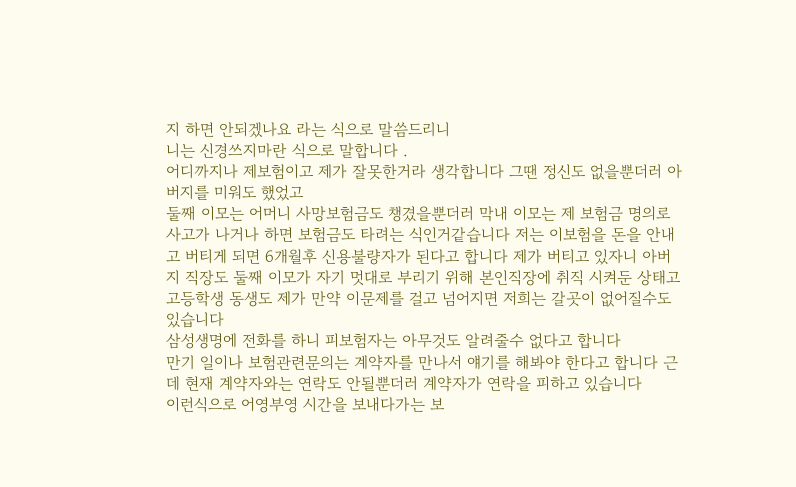지 하면 안되겠나요 라는 식으로 말씀드리니
니는 신경쓰지마란 식으로 말합니다 .
어디까지나 제보험이고 제가 잘못한거라 생각합니다 그땐 정신도 없을뿐더러 아버지를 미워도 했었고
둘째 이모는 어머니 사망보험금도 챙겼을뿐더러 막내 이모는 제 보험금 명의로 사고가 나거나 하면 보험금도 타려는 식인거같습니다 저는 이보험을 돈을 안내고 버티게 되면 6개월후 신용불량자가 된다고 합니다 제가 버티고 있자니 아버지 직장도 둘째 이모가 자기 멋대로 부리기 위해 본인직장에 취직 시켜둔 상태고 고등학생 동생도 제가 만약 이문제를 걸고 넘어지면 저희는 갈곳이 없어질수도 있습니다
삼성생명에 전화를 하니 피보험자는 아무것도 알려줄수 없다고 합니다
만기 일이나 보험관련문의는 계약자를 만나서 얘기를 해봐야 한다고 합니다 근데 현재 계약자와는 연락도 안될뿐더러 계약자가 연락을 피하고 있습니다
이런식으로 어영부영 시간을 보내다가는 보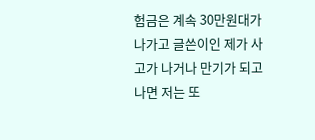험금은 계속 30만원대가 나가고 글쓴이인 제가 사고가 나거나 만기가 되고나면 저는 또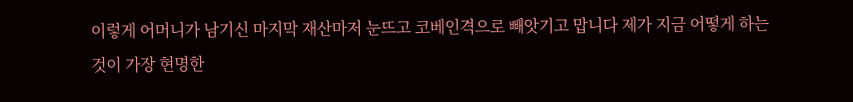이렇게 어머니가 남기신 마지막 재산마저 눈뜨고 코베인격으로 빼앗기고 맙니다 제가 지금 어떻게 하는것이 가장 현명한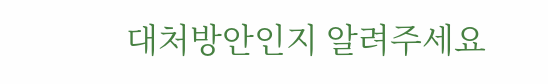대처방안인지 알려주세요